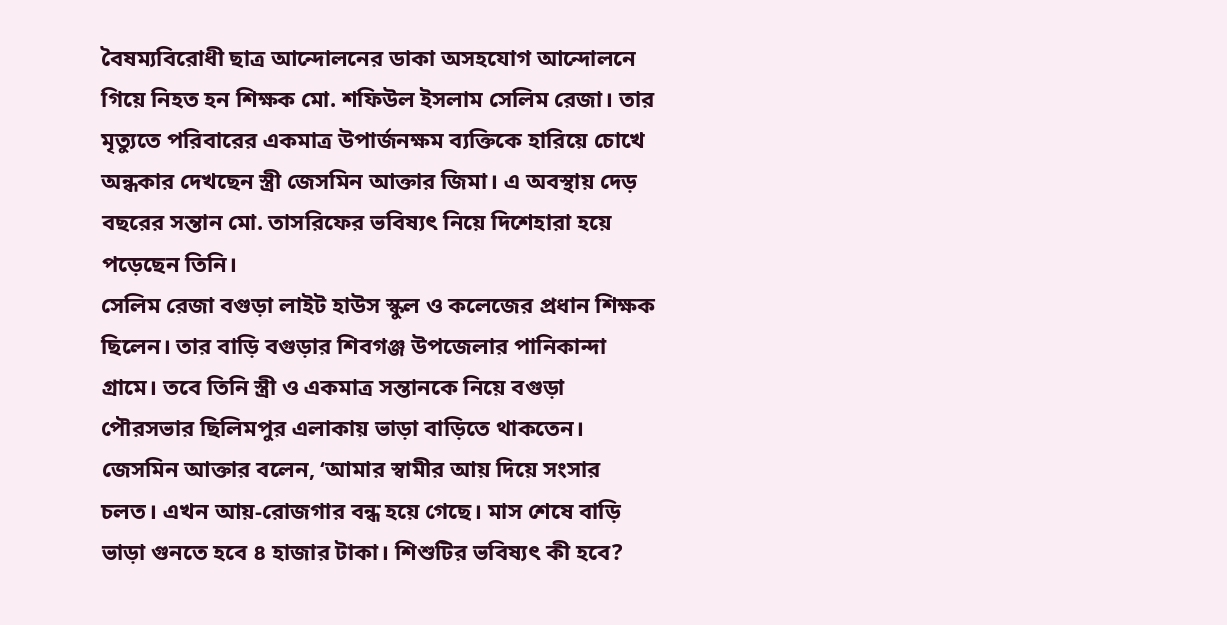বৈষম্যবিরোধী ছাত্র আন্দোলনের ডাকা অসহযোগ আন্দোলনে গিয়ে নিহত হন শিক্ষক মো. শফিউল ইসলাম সেলিম রেজা। তার মৃত্যুতে পরিবারের একমাত্র উপার্জনক্ষম ব্যক্তিকে হারিয়ে চোখে অন্ধকার দেখছেন স্ত্রী জেসমিন আক্তার জিমা। এ অবস্থায় দেড় বছরের সন্তান মো. তাসরিফের ভবিষ্যৎ নিয়ে দিশেহারা হয়ে পড়েছেন তিনি।
সেলিম রেজা বগুড়া লাইট হাউস স্কুল ও কলেজের প্রধান শিক্ষক ছিলেন। তার বাড়ি বগুড়ার শিবগঞ্জ উপজেলার পানিকান্দা গ্রামে। তবে তিনি স্ত্রী ও একমাত্র সন্তানকে নিয়ে বগুড়া পৌরসভার ছিলিমপুর এলাকায় ভাড়া বাড়িতে থাকতেন।
জেসমিন আক্তার বলেন, ‘আমার স্বামীর আয় দিয়ে সংসার চলত। এখন আয়-রোজগার বন্ধ হয়ে গেছে। মাস শেষে বাড়ি ভাড়া গুনতে হবে ৪ হাজার টাকা। শিশুটির ভবিষ্যৎ কী হবে?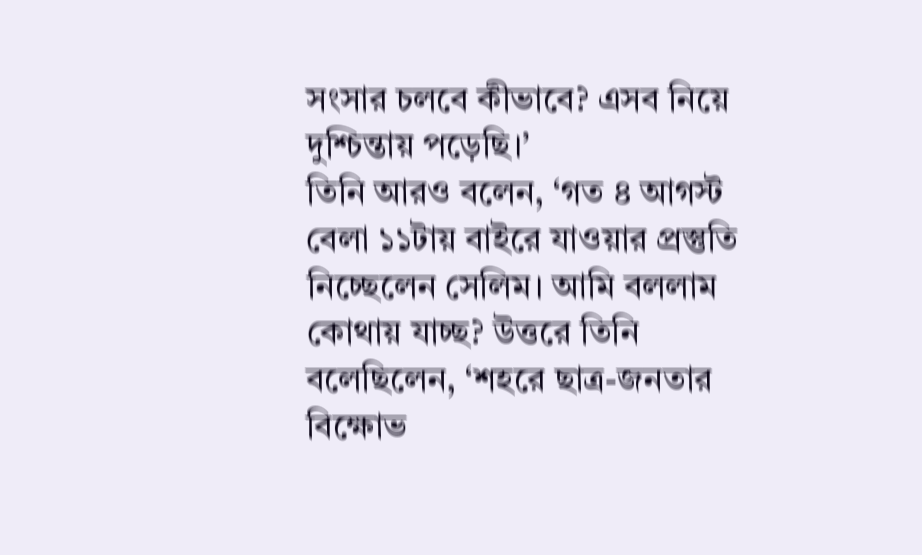সংসার চলবে কীভাবে? এসব নিয়ে দুশ্চিন্তায় পড়েছি।’
তিনি আরও বলেন, ‘গত ৪ আগস্ট বেলা ১১টায় বাইরে যাওয়ার প্রস্তুতি নিচ্ছেলেন সেলিম। আমি বললাম কোথায় যাচ্ছ? উত্তরে তিনি বলেছিলেন, ‘শহরে ছাত্র-জনতার বিক্ষোভ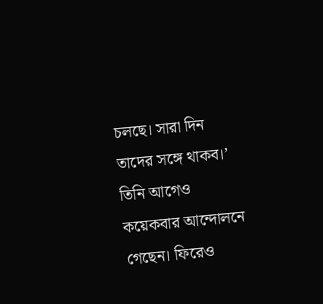চলছে। সারা দিন তাদের সঙ্গে থাকব।’ তিনি আগেও কয়েকবার আন্দোলনে গেছেন। ফিরেও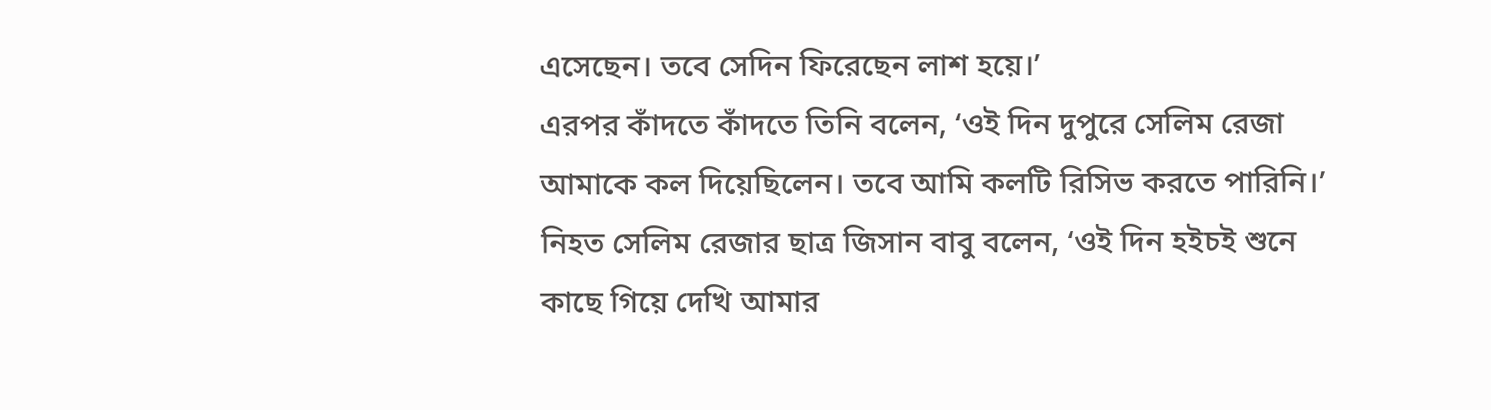এসেছেন। তবে সেদিন ফিরেছেন লাশ হয়ে।’
এরপর কাঁদতে কাঁদতে তিনি বলেন, ‘ওই দিন দুপুরে সেলিম রেজা আমাকে কল দিয়েছিলেন। তবে আমি কলটি রিসিভ করতে পারিনি।’
নিহত সেলিম রেজার ছাত্র জিসান বাবু বলেন, ‘ওই দিন হইচই শুনে কাছে গিয়ে দেখি আমার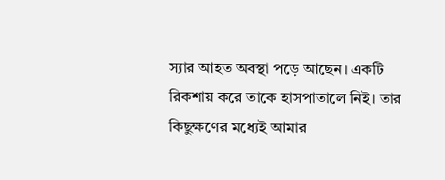স্যার আহত অবস্থা পড়ে আছেন। একটি রিকশায় করে তাকে হাসপাতালে নিই। তার কিছুক্ষণের মধ্যেই আমার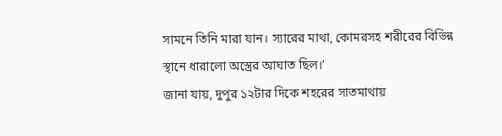সামনে তিনি মারা যান। স্যারের মাথা, কোমরসহ শরীরের বিভিন্ন স্থানে ধারালো অস্ত্রের আঘাত ছিল।’
জানা যায়, দুপুর ১২টার দিকে শহরের সাতমাথায়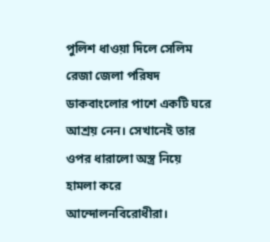পুলিশ ধাওয়া দিলে সেলিম রেজা জেলা পরিষদ ডাকবাংলোর পাশে একটি ঘরে আশ্রয় নেন। সেখানেই তার ওপর ধারালো অস্ত্র নিয়ে হামলা করে আন্দোলনবিরোধীরা।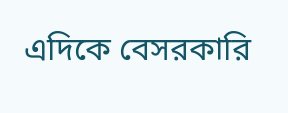এদিকে বেসরকারি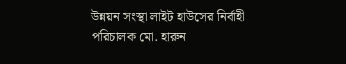উন্নয়ন সংস্থা লাইট হাউসের নির্বাহী পরিচালক মো. হারুন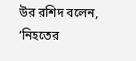উর রশিদ বলেন, ‘নিহতের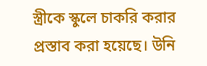স্ত্রীকে স্কুলে চাকরি করার প্রস্তাব করা হয়েছে। উনি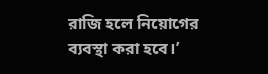রাজি হলে নিয়োগের ব্যবস্থা করা হবে।’